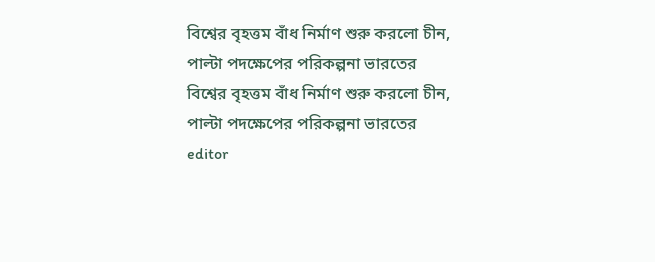বিশ্বের বৃহত্তম বাঁধ নির্মাণ শুরু করলো চীন, পাল্টা পদক্ষেপের পরিকল্পনা ভারতের
বিশ্বের বৃহত্তম বাঁধ নির্মাণ শুরু করলো চীন, পাল্টা পদক্ষেপের পরিকল্পনা ভারতের
editor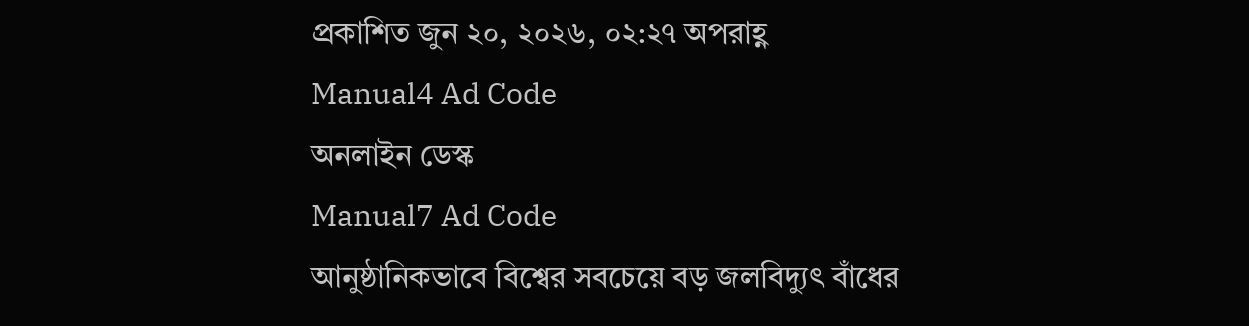প্রকাশিত জুন ২০, ২০২৬, ০২:২৭ অপরাহ্ণ
Manual4 Ad Code
অনলাইন ডেস্ক
Manual7 Ad Code
আনুষ্ঠানিকভাবে বিশ্বের সবচেয়ে বড় জলবিদ্যুৎ বাঁধের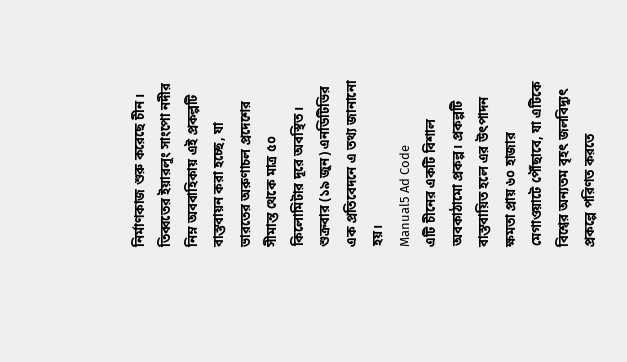নির্মাণকাজ শুরু করেছে চীন। তিব্বতের ইয়ারলুং সাংপো নদীর নিম্ন অববাহিকায় এই প্রকল্পটি বাস্তবায়ন করা হচ্ছে, যা ভারতের অরুণাচল প্রদেশের সীমান্ত থেকে মাত্র ৫০ কিলোমিটার দূরে অবস্থিত।
শুক্রবার (১৯ জুন) এনডিটিভির এক প্রতিবেদনে এ তথ্য জানানো হয়।
Manual5 Ad Code
এটি চীনের একটি বিশাল অবকাঠামো প্রকল্প। প্রকল্পটি বাস্তবায়িত হলে এর উৎপাদন ক্ষমতা প্রায় ৬০ হাজার মেগাওয়াটে পৌঁছাবে, যা এটিকে বিশ্বের অন্যতম বৃহৎ জলবিদ্যুৎ প্রকল্পে পরিণত করতে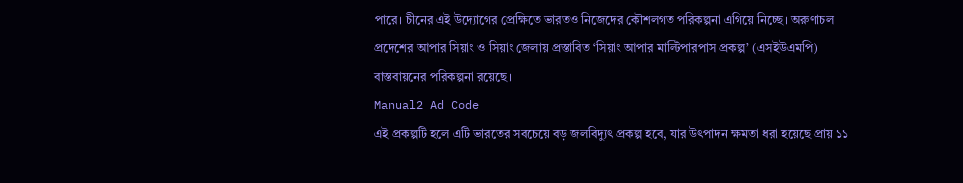পারে। চীনের এই উদ্যোগের প্রেক্ষিতে ভারতও নিজেদের কৌশলগত পরিকল্পনা এগিয়ে নিচ্ছে। অরুণাচল প্রদেশের আপার সিয়াং ও সিয়াং জেলায় প্রস্তাবিত ‘সিয়াং আপার মাল্টিপারপাস প্রকল্প’ (এসইউএমপি) বাস্তবায়নের পরিকল্পনা রয়েছে।
Manual2 Ad Code
এই প্রকল্পটি হলে এটি ভারতের সবচেয়ে বড় জলবিদ্যুৎ প্রকল্প হবে, যার উৎপাদন ক্ষমতা ধরা হয়েছে প্রায় ১১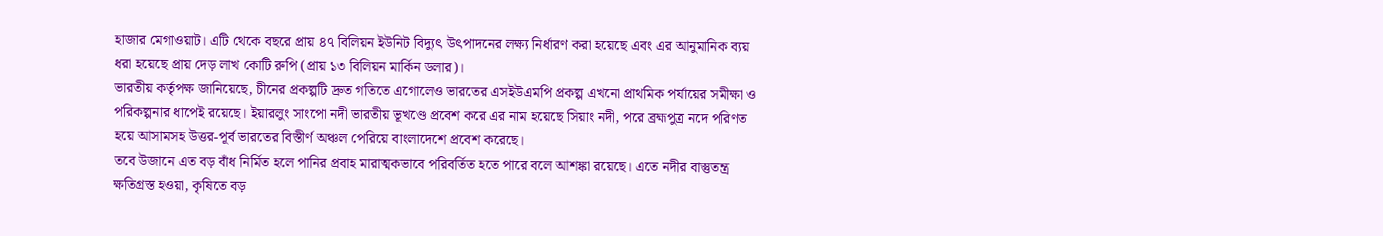হাজার মেগাওয়াট। এটি থেকে বছরে প্রায় ৪৭ বিলিয়ন ইউনিট বিদ্যুৎ উৎপাদনের লক্ষ্য নির্ধারণ করা হয়েছে এবং এর আনুমানিক ব্যয় ধরা হয়েছে প্রায় দেড় লাখ কোটি রুপি (প্রায় ১৩ বিলিয়ন মার্কিন ডলার)।
ভারতীয় কর্তৃপক্ষ জানিয়েছে, চীনের প্রকল্পটি দ্রুত গতিতে এগোলেও ভারতের এসইউএমপি প্রকল্প এখনো প্রাথমিক পর্যায়ের সমীক্ষা ও পরিকল্পনার ধাপেই রয়েছে। ইয়ারলুং সাংপো নদী ভারতীয় ভূখণ্ডে প্রবেশ করে এর নাম হয়েছে সিয়াং নদী, পরে ব্রহ্মপুত্র নদে পরিণত হয়ে আসামসহ উত্তর-পূর্ব ভারতের বিস্তীর্ণ অঞ্চল পেরিয়ে বাংলাদেশে প্রবেশ করেছে।
তবে উজানে এত বড় বাঁধ নির্মিত হলে পানির প্রবাহ মারাত্মকভাবে পরিবর্তিত হতে পারে বলে আশঙ্কা রয়েছে। এতে নদীর বাস্তুতন্ত্র ক্ষতিগ্রস্ত হওয়া, কৃষিতে বড়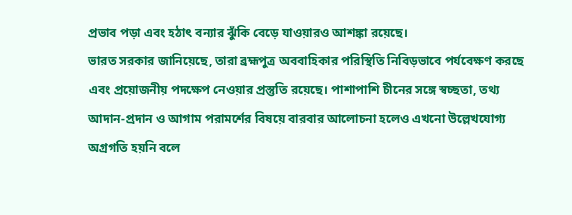প্রভাব পড়া এবং হঠাৎ বন্যার ঝুঁকি বেড়ে যাওয়ারও আশঙ্কা রয়েছে।
ভারত সরকার জানিয়েছে, তারা ব্রহ্মপুত্র অববাহিকার পরিস্থিতি নিবিড়ভাবে পর্যবেক্ষণ করছে এবং প্রয়োজনীয় পদক্ষেপ নেওয়ার প্রস্তুতি রয়েছে। পাশাপাশি চীনের সঙ্গে স্বচ্ছতা, তথ্য আদান-প্রদান ও আগাম পরামর্শের বিষয়ে বারবার আলোচনা হলেও এখনো উল্লেখযোগ্য অগ্রগতি হয়নি বলে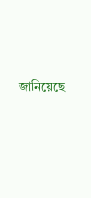জানিয়েছে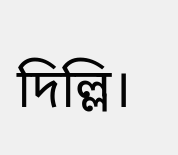দিল্লি।